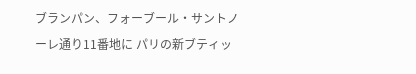ブランパン、フォーブール・サントノーレ通り11番地に パリの新ブティッ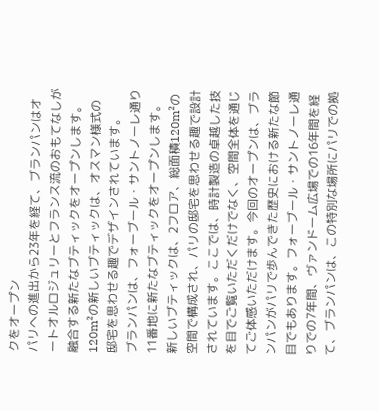クをオープン
パリへの進出から23年を経て、ブランパンはオートオルロジュリーとフランス流のおもてなしが融合する新たなブティックをオープンします。120m²の新しいブティックは、オスマン様式の邸宅を思わせる趣でデザインされています。
ブランパンは、フォーブール・サントノーレ通り11番地に新たなブティックをオープンします。新しいブティックは、2フロア、総面積120m²の空間で構成され、パリの邸宅を思わせる趣で設計されています。ここでは、時計製造の卓越した技を目でご覧いただくだけでなく、空間全体を通じてご体感いただけます。今回のオープンは、ブランパンがパリで歩んできた歴史における新たな節目でもあります。フォーブール・サントノーレ通りでの7年間、ヴァンドーム広場での16年間を経て、ブランパンは、この特別な場所にパリでの拠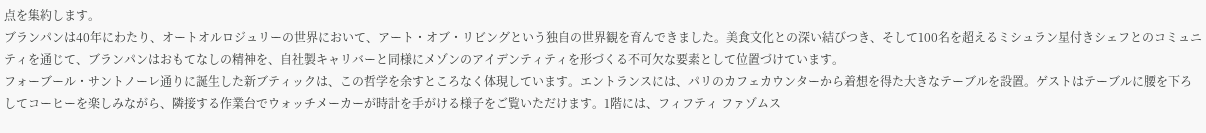点を集約します。
ブランパンは40年にわたり、オートオルロジュリーの世界において、アート・オブ・リビングという独自の世界観を育んできました。美食文化との深い結びつき、そして100名を超えるミシュラン星付きシェフとのコミュニティを通じて、ブランパンはおもてなしの精神を、自社製キャリバーと同様にメゾンのアイデンティティを形づくる不可欠な要素として位置づけています。
フォーブール・サントノーレ通りに誕生した新ブティックは、この哲学を余すところなく体現しています。エントランスには、パリのカフェカウンターから着想を得た大きなテーブルを設置。ゲストはテーブルに腰を下ろしてコーヒーを楽しみながら、隣接する作業台でウォッチメーカーが時計を手がける様子をご覧いただけます。1階には、フィフティ ファゾムス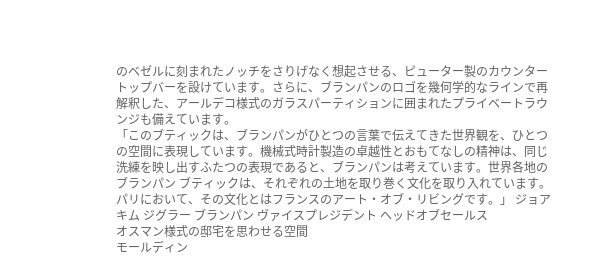のベゼルに刻まれたノッチをさりげなく想起させる、ピューター製のカウンタートップバーを設けています。さらに、ブランパンのロゴを幾何学的なラインで再解釈した、アールデコ様式のガラスパーティションに囲まれたプライベートラウンジも備えています。
「このブティックは、ブランパンがひとつの言葉で伝えてきた世界観を、ひとつの空間に表現しています。機械式時計製造の卓越性とおもてなしの精神は、同じ洗練を映し出すふたつの表現であると、ブランパンは考えています。世界各地のブランパン ブティックは、それぞれの土地を取り巻く文化を取り入れています。パリにおいて、その文化とはフランスのアート・オブ・リビングです。」 ジョアキム ジグラー ブランパン ヴァイスプレジデント ヘッドオブセールス
オスマン様式の邸宅を思わせる空間
モールディン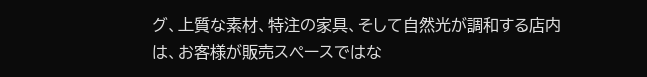グ、上質な素材、特注の家具、そして自然光が調和する店内は、お客様が販売スペースではな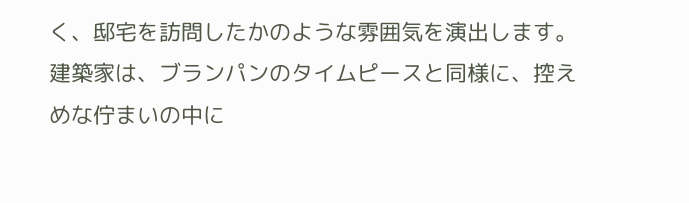く、邸宅を訪問したかのような雰囲気を演出します。建築家は、ブランパンのタイムピースと同様に、控えめな佇まいの中に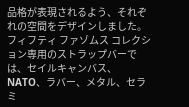品格が表現されるよう、それぞれの空間をデザインしました。
フィフティ ファゾムス コレクション専用のストラップバーでは、セイルキャンバス、NATO、ラバー、メタル、セラミ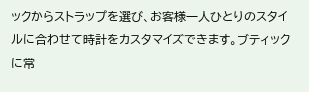ックからストラップを選び、お客様一人ひとりのスタイルに合わせて時計をカスタマイズできます。ブティックに常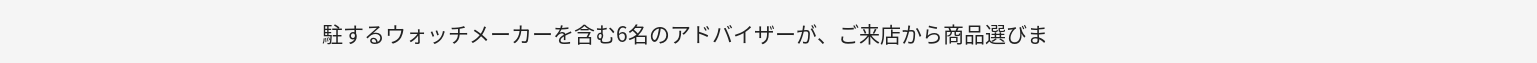駐するウォッチメーカーを含む6名のアドバイザーが、ご来店から商品選びま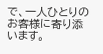で、一人ひとりのお客様に寄り添います。